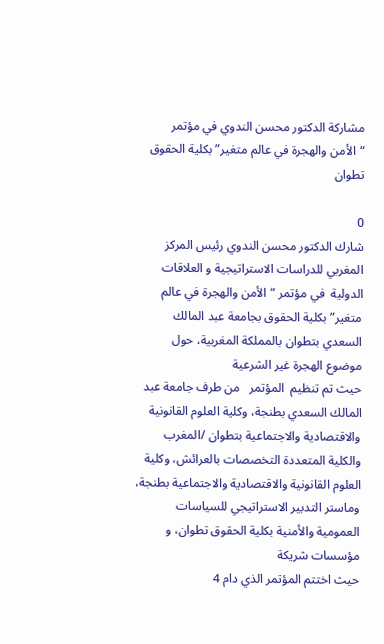مشاركة الدكتور محسن الندوي في مؤتمر “الأمن والهجرة في عالم متغير” بكلية الحقوق تطوان

0
شارك الدكتور محسن الندوي رئيس المركز المغربي للدراسات الاستراتيجية و العلاقات الدولية  في مؤتمر “الأمن والهجرة في عالم متغير” بكلية الحقوق بجامعة عبد المالك السعدي بتطوان بالمملكة المغربية، حول موضوع الهجرة غير الشرعية
حيث تم تنظيم  المؤتمر   من طرف جامعة عبد المالك السعدي بطنجة، وكلية العلوم القانونية والاقتصادية والاجتماعية بتطوان /المغرب  والكلية المتعددة التخصصات بالعرائش، وكلية العلوم القانونية والاقتصادية والاجتماعية بطنجة، وماستر التدبير الاستراتيجي للسياسات العمومية والأمنية بكلية الحقوق تطوان، و مؤسسات شريكة
حيث اختتم المؤتمر الذي دام 4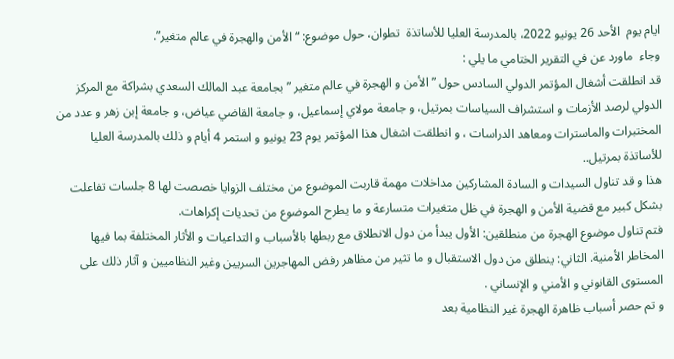ايام يوم  الأحد 26 يونيو 2022، بالمدرسة العليا للأساتذة  تطوان، حول موضوع: “الأمن والهجرة في عالم متغير”.
وجاء  ماورد عن في التقرير الختامي ما يلي :
قد انطلقت أشغال المؤتمر الدولي السادس حول ” الأمن و الهجرة في عالم متغير ” بجامعة عبد المالك السعدي بشراكة مع المركز الدولي لرصد الأزمات و استشراف السياسات بمرتيل، و جامعة مولاي إسماعيل، و جامعة القاضي عياض، و جامعة إبن زهر و عدد من المختبرات والماسترات ومعاهد الدراسات ، و انطلقت اشغال هذا المؤتمر يوم 23 يونيو و استمر 4 أيام و ذلك بالمدرسة العليا للأساتذة بمرتيل..
هذا و قد تناول السيدات و السادة المشاركين مداخلات مهمة قاربت الموضوع من مختلف الزوايا خصصت لها 8 جلسات تفاعلت بشكل كبير مع قضية الأمن و الهجرة في ظل متغيرات متسارعة و ما يطرح الموضوع من تحديات إكراهات.
فتم تناول موضوع الهجرة من منطلقين: الأول يبدأ من دول الانطلاق مع ربطها بالأسباب و التداعيات و الأثار المختلفة بما فيها المخاطر الأمنية. الثاني: ينطلق من دول الاستقبال و ما تثير من مظاهر رفض المهاجرين السريين وغير النظاميين و آثار ذلك على المستوى القانوني و الأمني و الإنساني .
و تم حصر أسباب ظاهرة الهجرة غير النظامية بعد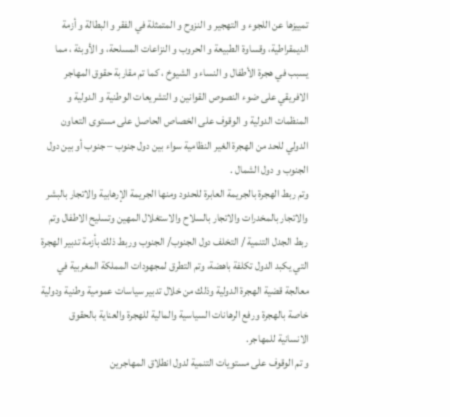تمييزها عن اللجوء و التهجير و النزوح و المتمثلة في الفقر و البطالة و أزمة الديمقراطية، وقساوة الطبيعة و الحروب و النزاعات المسلحة، و الأوبئة ، مما يسبب في هجرة الأطفال و النساء و الشيوخ ، كما تم مقاربة حقوق المهاجر الافريقي على ضوء النصوص القوانين و التشريعات الوطنية و الدولية و المنظمات الدولية و الوقوف على الخصاص الحاصل على مستوى التعاون الدولي للحد من الهجرة الغير النظامية سواء بين دول جنوب – جنوب أو بين دول الجنوب و دول الشمال .
وتم ربط الهجرة بالجريمة العابرة للحدود ومنها الجريمة الإرهابية والاتجار بالبشر والاتجار بالمخدرات والاتجار بالسلاح والاستغلال المهين وتسليح الاطفال وتم ربط الجدل التنمية / التخلف دول الجنوب/ الجنوب وربط ذلك بأزمة تدبير الهجرة التي يكبد الدول تكلفة باهضة، وتم التطرق لمجهودات المملكة المغربية في معالجة قضية الهجرة الدولية وذلك من خلال تدبير سياسات عمومية وطنية ودولية خاصة بالهجرة ورفع الرهانات السياسية والمالية للهجرة والعناية بالحقوق الانسانية للمهاجر.
و تم الوقوف على مستويات التنمية لدول انطلاق المهاجرين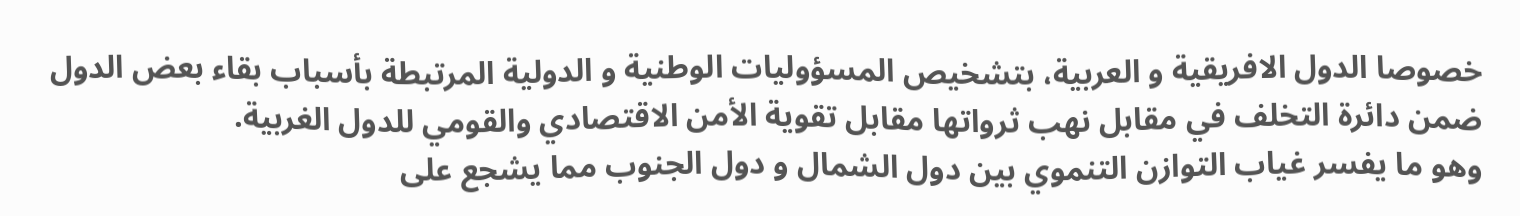خصوصا الدول الافريقية و العربية، بتشخيص المسؤوليات الوطنية و الدولية المرتبطة بأسباب بقاء بعض الدول ضمن دائرة التخلف في مقابل نهب ثرواتها مقابل تقوية الأمن الاقتصادي والقومي للدول الغربية.
وهو ما يفسر غياب التوازن التنموي بين دول الشمال و دول الجنوب مما يشجع على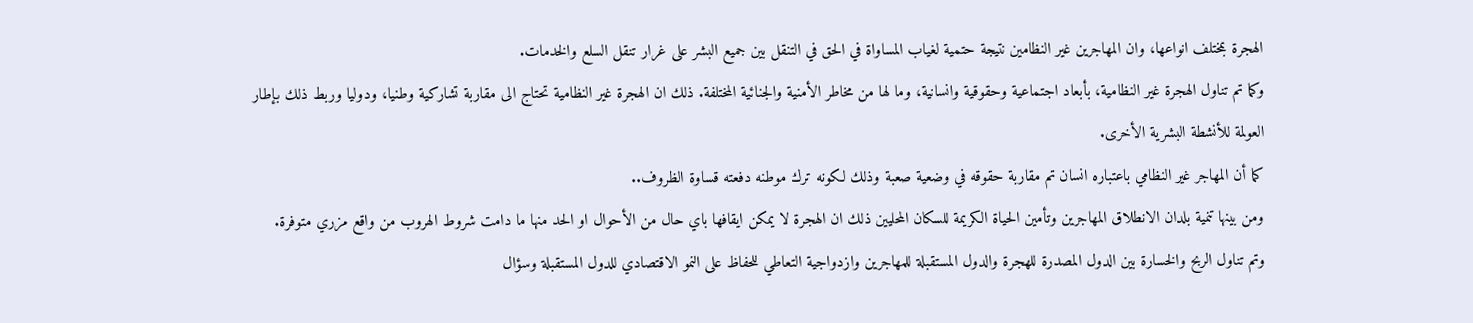الهجرة بمختلف انواعها، وان المهاجرين غير النظامين نتيجة حتمية لغياب المساواة في الحق في التنقل بين جميع البشر على غرار تنقل السلع والخدمات.
وكما تم تناول الهجرة غير النظامية، بأبعاد اجتماعية وحقوقية وانسانية، وما لها من مخاطر الأمنية والجنائية المختلفة. ذلك ان الهجرة غير النظامية تحتاج الى مقاربة تشاركية وطنيا، ودوليا وربط ذلك بإطار العولمة للأنشطة البشرية الأخرى.
كما أن المهاجر غير النظامي باعتباره انسان تم مقاربة حقوقه في وضعية صعبة وذلك لكونه ترك موطنه دفعته قساوة الظروف..
ومن بينها تنمية بلدان الانطلاق المهاجرين وتأمين الحياة الكريمة للسكان المحليين ذلك ان الهجرة لا يمكن ايقافها باي حال من الأحوال او الحد منها ما دامت شروط الهروب من واقع مزري متوفرة.
وتم تناول الربح والخسارة بين الدول المصدرة للهجرة والدول المستقبلة للمهاجرين وازدواجية التعاطي للحفاظ على النمو الاقتصادي للدول المستقبلة وسؤال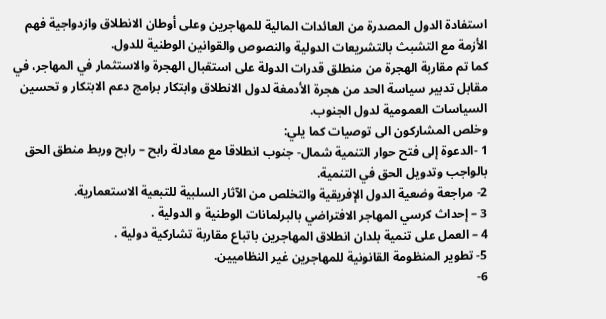استفادة الدول المصدرة من العائدات المالية للمهاجرين وعلى أوطان الانطلاق وازدواجية فهم الأزمة مع التشبث بالتشريعات الدولية والنصوص والقوانين الوطنية للدول.
كما تم مقاربة الهجرة من منطلق قدرات الدولة على استقبال الهجرة والاستثمار في المهاجر، في مقابل تدبير سياسة الحد من هجرة الأدمغة لدول الانطلاق وابتكار برامج دعم الابتكار و تحسين السياسات العمومية لدول الجنوب.
وخلص المشاركون الى توصيات كما يلي:
1 -الدعوة إلى فتح حوار التنمية شمال- جنوب انطلاقا مع معادلة رابح – رابح وربط منطق الحق بالواجب وتدويل الحق في التنمية.
2- مراجعة وضعية الدول الإفريقية والتخلص من الآثار السلبية للتبعية الاستعمارية.
3 – إحداث كرسي المهاجر الافتراضي بالبرلمانات الوطنية و الدولية .
4 – العمل على تنمية بلدان انطلاق المهاجرين باتباع مقاربة تشاركية دولية .
5- تطوير المنظومة القانونية للمهاجرين غير النظاميين.
6-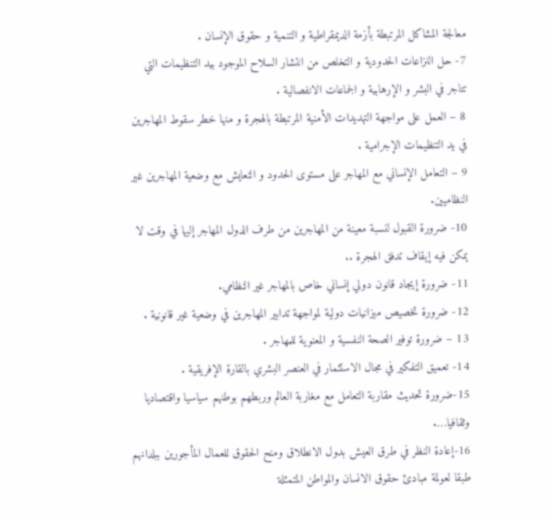معالجة المشاكل المرتبطة بأزمة الديمقراطية و التنمية و حقوق الإنسان .
7- حل النزاعات الحدودية و التخلص من انتشار السلاح الموجود بيد التنظيمات التي تتاجر في البشر و الإرهابية و الجماعات الانفصالية .
8 – العمل على مواجهة التهديدات الأمنية المرتبطة بالهجرة و منها خطر سقوط المهاجرين في يد التنظيمات الإجرامية .
9 – التعامل الإنساني مع المهاجر على مستوى الحدود و التعايش مع وضعية المهاجرين غير النظاميين.
10- ضرورة القبول لنسبة معينة من المهاجرين من طرف الدول المهاجر إليها في وقت لا يمكن فيه إيقاف تدفق الهجرة ..
11- ضرورة إيجاد قانون دولي إنساني خاص بالمهاجر غير النظامي.
12- ضرورة تخصيص ميزانيات دولية لمواجهة تدابير المهاجرين في وضعية غير قانونية .
13 – ضرورة توفير الصحة النفسية و المعنوية للمهاجر .
14- تعميق التفكير في مجال الاستثمار في العنصر البشري بالقارة الإفريقية .
15-ضرورة تحديث مقاربة التعامل مع مغاربة العالم وربطهم بوطنهم سياسيا واقتصاديا وثقافيا….
16-إعادة النظر في طرق العيش بدول الانطلاق ومنح الحقوق للعمال المأجورين ببلدانهم طبقا لعولمة مبادئ حقوق الانسان والمواطن المتمثلة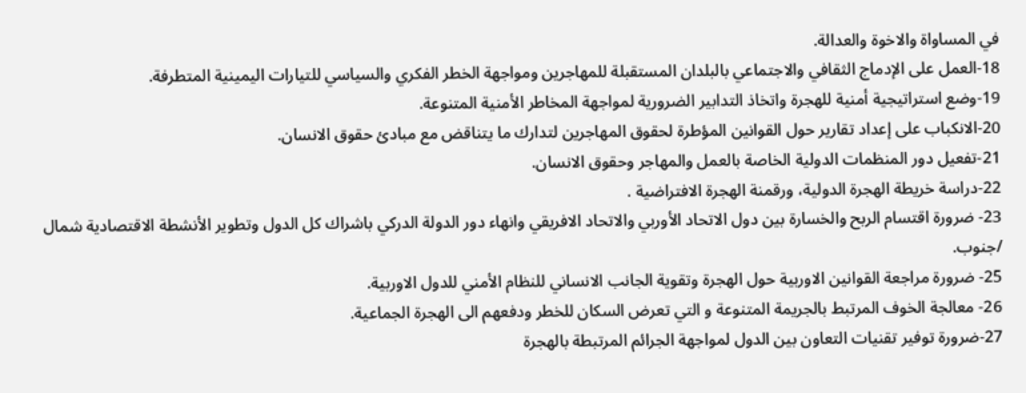في المساواة والاخوة والعدالة.
18-العمل على الإدماج الثقافي والاجتماعي بالبلدان المستقبلة للمهاجرين ومواجهة الخطر الفكري والسياسي للتيارات اليمينية المتطرفة.
19-وضع استراتيجية أمنية للهجرة واتخاذ التدابير الضرورية لمواجهة المخاطر الأمنية المتنوعة.
20-الانكباب على إعداد تقارير حول القوانين المؤطرة لحقوق المهاجرين لتدارك ما يتناقض مع مبادئ حقوق الانسان.
21-تفعيل دور المنظمات الدولية الخاصة بالعمل والمهاجر وحقوق الانسان.
22-دراسة خريطة الهجرة الدولية، ورقمنة الهجرة الافتراضية .
23- ضرورة اقتسام الربح والخسارة بين دول الاتحاد الأوربي والاتحاد الافريقي وانهاء دور الدولة الدركي باشراك كل الدول وتطوير الأنشطة الاقتصادية شمال /جنوب.
25- ضرورة مراجعة القوانين الاوربية حول الهجرة وتقوية الجانب الانساني للنظام الأمني للدول الاوربية.
26- معالجة الخوف المرتبط بالجريمة المتنوعة و التي تعرض السكان للخطر ودفعهم الى الهجرة الجماعية.
27-ضرورة توفير تقنيات التعاون بين الدول لمواجهة الجرائم المرتبطة بالهجرة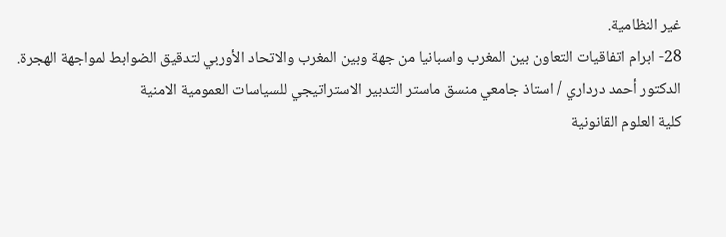غير النظامية.
28- ابرام اتفاقيات التعاون بين المغرب واسبانيا من جهة وبين المغرب والاتحاد الأوربي لتدقيق الضوابط لمواجهة الهجرة.
الدكتور أحمد درداري / استاذ جامعي منسق ماستر التدبير الاستراتيجي للسياسات العمومية الامنية
كلية العلوم القانونية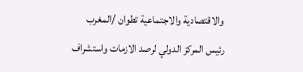والاقتصادية والاجتماعية تطوان /المغرب
رئيس المركز الدولي لرصد الازمات واستشراف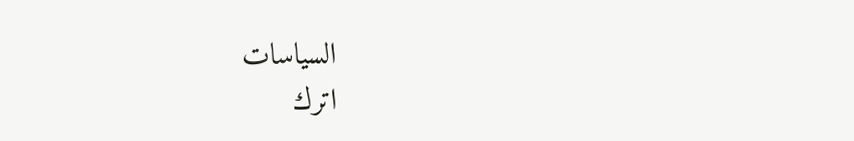السياسات
اترك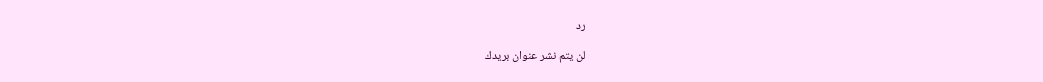رد

لن يتم نشر عنوان بريدك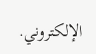الإلكتروني.